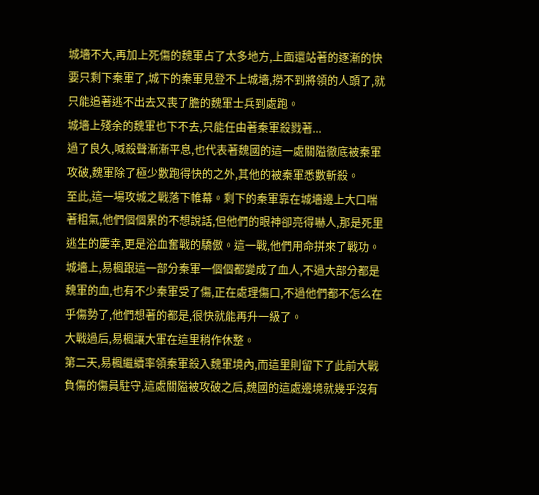城墻不大,再加上死傷的魏軍占了太多地方,上面還站著的逐漸的快要只剩下秦軍了,城下的秦軍見登不上城墻,撈不到將領的人頭了,就只能追著逃不出去又喪了膽的魏軍士兵到處跑。
城墻上殘余的魏軍也下不去,只能任由著秦軍殺戮著...
過了良久,喊殺聲漸漸平息,也代表著魏國的這一處關隘徹底被秦軍攻破,魏軍除了極少數跑得快的之外,其他的被秦軍悉數斬殺。
至此,這一場攻城之戰落下帷幕。剩下的秦軍靠在城墻邊上大口喘著粗氣,他們個個累的不想說話,但他們的眼神卻亮得嚇人,那是死里逃生的慶幸,更是浴血奮戰的驕傲。這一戰,他們用命拼來了戰功。
城墻上,易楓跟這一部分秦軍一個個都變成了血人,不過大部分都是魏軍的血,也有不少秦軍受了傷,正在處理傷口,不過他們都不怎么在乎傷勢了,他們想著的都是,很快就能再升一級了。
大戰過后,易楓讓大軍在這里稍作休整。
第二天,易楓繼續率領秦軍殺入魏軍境內,而這里則留下了此前大戰負傷的傷員駐守,這處關隘被攻破之后,魏國的這處邊境就幾乎沒有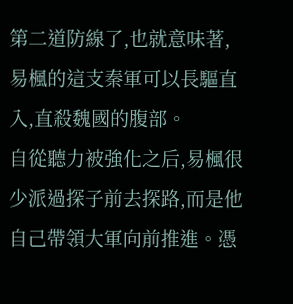第二道防線了,也就意味著,易楓的這支秦軍可以長驅直入,直殺魏國的腹部。
自從聽力被強化之后,易楓很少派過探子前去探路,而是他自己帶領大軍向前推進。憑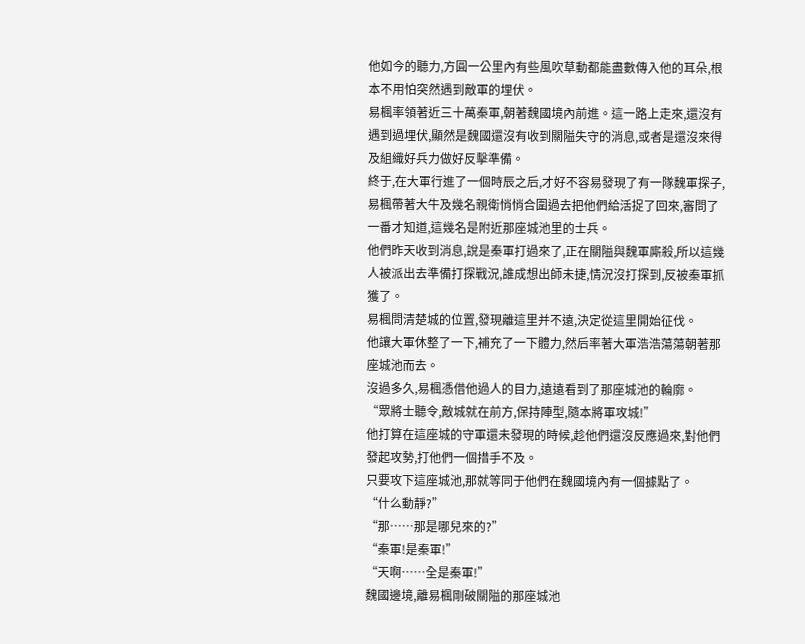他如今的聽力,方圓一公里內有些風吹草動都能盡數傳入他的耳朵,根本不用怕突然遇到敵軍的埋伏。
易楓率領著近三十萬秦軍,朝著魏國境內前進。這一路上走來,還沒有遇到過埋伏,顯然是魏國還沒有收到關隘失守的消息,或者是還沒來得及組織好兵力做好反擊準備。
終于,在大軍行進了一個時辰之后,才好不容易發現了有一隊魏軍探子,易楓帶著大牛及幾名親衛悄悄合圍過去把他們給活捉了回來,審問了一番才知道,這幾名是附近那座城池里的士兵。
他們昨天收到消息,說是秦軍打過來了,正在關隘與魏軍廝殺,所以這幾人被派出去準備打探戰況,誰成想出師未捷,情況沒打探到,反被秦軍抓獲了。
易楓問清楚城的位置,發現離這里并不遠,決定從這里開始征伐。
他讓大軍休整了一下,補充了一下體力,然后率著大軍浩浩蕩蕩朝著那座城池而去。
沒過多久,易楓憑借他過人的目力,遠遠看到了那座城池的輪廓。
“眾將士聽令,敵城就在前方,保持陣型,隨本將軍攻城!”
他打算在這座城的守軍還未發現的時候,趁他們還沒反應過來,對他們發起攻勢,打他們一個措手不及。
只要攻下這座城池,那就等同于他們在魏國境內有一個據點了。
“什么動靜?”
“那……那是哪兒來的?”
“秦軍!是秦軍!”
“天啊……全是秦軍!”
魏國邊境,離易楓剛破關隘的那座城池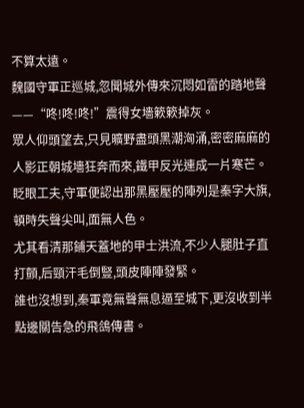不算太遠。
魏國守軍正巡城,忽聞城外傳來沉悶如雷的踏地聲——“咚!咚!咚!”震得女墻簌簌掉灰。
眾人仰頭望去,只見曠野盡頭黑潮洶涌,密密麻麻的人影正朝城墻狂奔而來,鐵甲反光連成一片寒芒。
眨眼工夫,守軍便認出那黑壓壓的陣列是秦字大旗,頓時失聲尖叫,面無人色。
尤其看清那鋪天蓋地的甲士洪流,不少人腿肚子直打顫,后頸汗毛倒豎,頭皮陣陣發緊。
誰也沒想到,秦軍竟無聲無息逼至城下,更沒收到半點邊關告急的飛鴿傳書。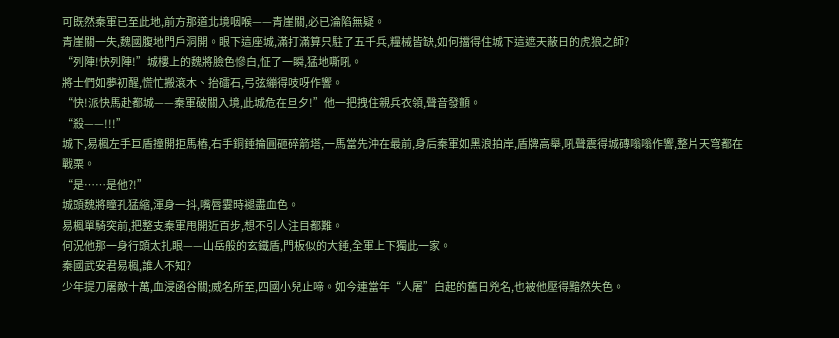可既然秦軍已至此地,前方那道北境咽喉——青崖關,必已淪陷無疑。
青崖關一失,魏國腹地門戶洞開。眼下這座城,滿打滿算只駐了五千兵,糧械皆缺,如何擋得住城下這遮天蔽日的虎狼之師?
“列陣!快列陣!”城樓上的魏將臉色慘白,怔了一瞬,猛地嘶吼。
將士們如夢初醒,慌忙搬滾木、抬礌石,弓弦繃得吱呀作響。
“快!派快馬赴都城——秦軍破關入境,此城危在旦夕!”他一把拽住親兵衣領,聲音發顫。
“殺——!!!”
城下,易楓左手巨盾撞開拒馬樁,右手銅錘掄圓砸碎箭塔,一馬當先沖在最前,身后秦軍如黑浪拍岸,盾牌高舉,吼聲震得城磚嗡嗡作響,整片天穹都在戰栗。
“是……是他?!”
城頭魏將瞳孔猛縮,渾身一抖,嘴唇霎時褪盡血色。
易楓單騎突前,把整支秦軍甩開近百步,想不引人注目都難。
何況他那一身行頭太扎眼——山岳般的玄鐵盾,門板似的大錘,全軍上下獨此一家。
秦國武安君易楓,誰人不知?
少年提刀屠敵十萬,血浸函谷關;威名所至,四國小兒止啼。如今連當年“人屠”白起的舊日兇名,也被他壓得黯然失色。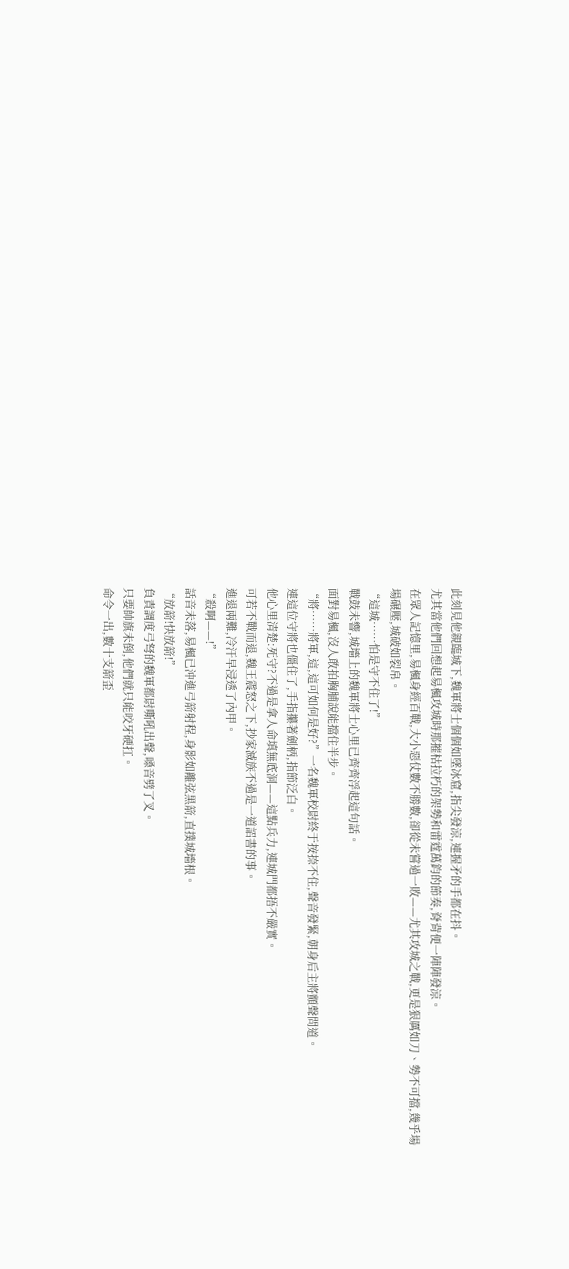此刻見他親臨城下,魏軍將士個個如墜冰窟,指尖發涼,連握矛的手都在抖。
尤其當他們回想起易楓攻城時那摧枯拉朽的架勢和雷霆萬鈞的節奏,脊背便一陣陣發涼。
在眾人記憶里,易楓身經百戰,大小惡仗數不勝數,卻從未嘗過一敗——尤其攻城之戰,更是狠厲如刀、勢不可擋,幾乎場場碾壓,城破如裂帛。
“這城……怕是守不住了!”
戰鼓未響,城墻上的魏軍將士心里已齊齊浮起這句話。
面對易楓,沒人敢拍胸脯說能擋住半步。
“將……將軍,這,這可如何是好?”一名魏軍校尉終于按捺不住,聲音發緊,朝身后主將顫聲問道。
連這位守將也僵住了,手指攥著劍柄,指節泛白。
他心里清楚:死守?不過是拿人命填無底洞——這點兵力,連城門都捂不嚴實。
可若不戰而退,魏王震怒之下,抄家滅族不過是一道詔書的事。
進退兩難,冷汗早浸透了內甲。
“殺啊——!”
話音未落,易楓已沖進弓箭射程,身影如離弦黑箭,直撲城墻根。
“放箭!快放箭!”
負責調度弓弩的魏軍都尉嘶吼出聲,嗓音劈了叉。
只要帥旗未倒,他們就只能咬牙硬扛。
命令一出,數十支箭歪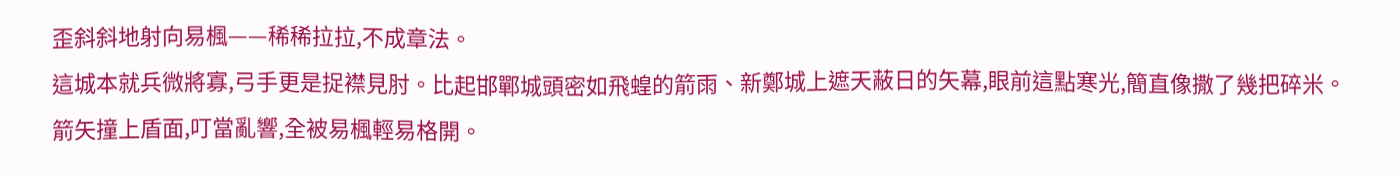歪斜斜地射向易楓——稀稀拉拉,不成章法。
這城本就兵微將寡,弓手更是捉襟見肘。比起邯鄲城頭密如飛蝗的箭雨、新鄭城上遮天蔽日的矢幕,眼前這點寒光,簡直像撒了幾把碎米。
箭矢撞上盾面,叮當亂響,全被易楓輕易格開。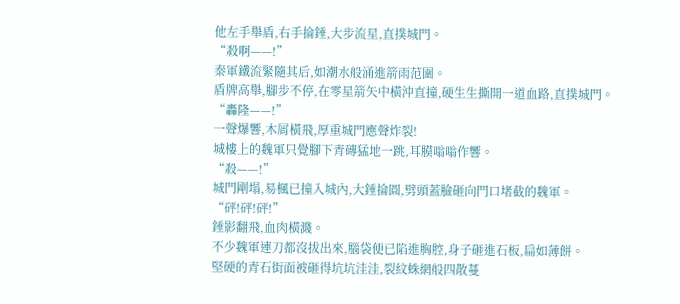他左手舉盾,右手掄錘,大步流星,直撲城門。
“殺啊——!”
秦軍鐵流緊隨其后,如潮水般涌進箭雨范圍。
盾牌高舉,腳步不停,在零星箭矢中橫沖直撞,硬生生撕開一道血路,直撲城門。
“轟隆——!”
一聲爆響,木屑橫飛,厚重城門應聲炸裂!
城樓上的魏軍只覺腳下青磚猛地一跳,耳膜嗡嗡作響。
“殺——!”
城門剛塌,易楓已撞入城內,大錘掄圓,劈頭蓋臉砸向門口堵截的魏軍。
“砰!砰!砰!”
錘影翻飛,血肉橫濺。
不少魏軍連刀都沒拔出來,腦袋便已陷進胸腔,身子砸進石板,扁如薄餅。
堅硬的青石街面被砸得坑坑洼洼,裂紋蛛網般四散蔓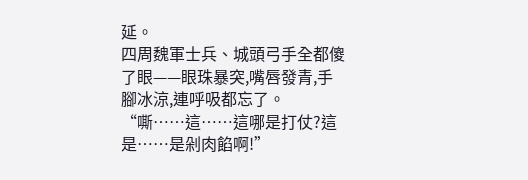延。
四周魏軍士兵、城頭弓手全都傻了眼——眼珠暴突,嘴唇發青,手腳冰涼,連呼吸都忘了。
“嘶……這……這哪是打仗?這是……是剁肉餡啊!”